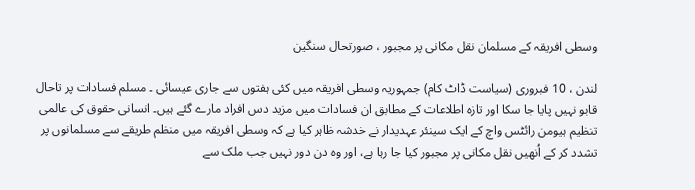وسطی افریقہ کے مسلمان نقل مکانی پر مجبور ، صورتحال سنگین

لندن ، 10 فبروری (سیاست ڈاٹ کام) جمہوریہ وسطی افریقہ میں کئی ہفتوں سے جاری عیسائی ۔ مسلم فسادات پر تاحال قابو نہیں پایا جا سکا اور تازہ اطلاعات کے مطابق ان فسادات میں مزید دس افراد مارے گئے ہیں۔ انسانی حقوق کی عالمی تنظیم ہیومن رائٹس واچ کے ایک سینئر عہدیدار نے خدشہ ظاہر کیا ہے کہ وسطی افریقہ میں منظم طریقے سے مسلمانوں پر تشدد کر کے اُنھیں نقل مکانی پر مجبور کیا جا رہا ہے، اور وہ دن دور نہیں جب ملک سے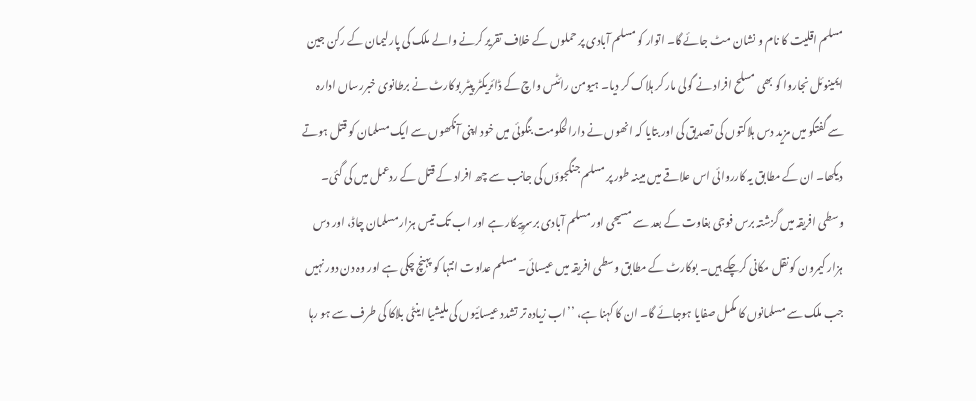مسلم اقلیت کا نام و نشان مٹ جائے گا۔ اتوار کو مسلم آبادی پر حملوں کے خلاف تقریر کرنے والے ملک کی پارلیمان کے رکن جین ایمینوئل نجاروا کو بھی مسلح افراد نے گولی مار کر ہلاک کر دیا۔ ہیومن رائٹس واچ کے ڈائریکٹر پیٹر بوکارٹ نے برطانوی خبررساں ادارہ سے گفتگو میں مزید دس ہلاکتوں کی تصدیق کی اور بتایا کہ انھوں نے دارالحکومت بنگوئی میں خود اپنی آنکھوں سے ایک مسلمان کو قتل ہوتے دیکھا۔ ان کے مطابق یہ کارروائی اس علاقے میں مبینہ طور پر مسلم جنگجوؤں کی جانب سے چھ افراد کے قتل کے ردعمل میں کی گئی۔ وسطی افریقہ میں گزشتہ برس فوجی بغاوت کے بعد سے مسیحی اور مسلم آبادی برسرِپیکار ہے اور اب تک تیس ہزار مسلمان چاڈ، اور دس ہزار کیمرون کو نقل مکانی کرچکے ہیں۔ بوکارٹ کے مطابق وسطی افریقہ میں عیسائی۔ مسلم عداوت انتہا کو پہنچ چکی ہے اور وہ دن دور نہیں جب ملک سے مسلمانوں کا مکمل صفایا ہوجائے گا۔ ان کا کہنا ہے، ’’اب زیادہ تر تشدد عیسائیوں کی ملیشیا اینٹی بلاکا کی طرف سے ہو رہا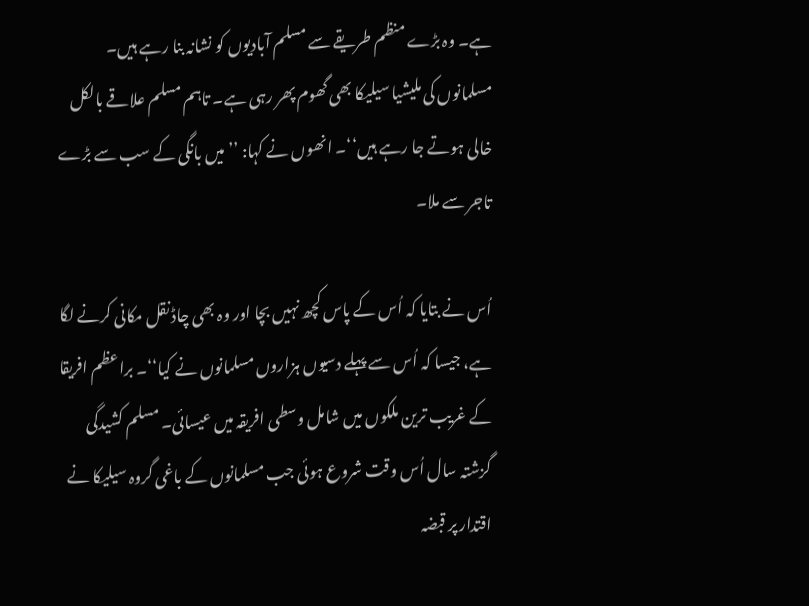ہے۔ وہ بڑے منظم طریقے سے مسلم آبادیوں کو نشانہ بنا رہے ہیں۔ مسلمانوں کی ملیشیا سیلیکا بھی گھوم پھر رہی ہے۔ تاہم مسلم علاقے بالکل خالی ہوتے جا رہے ہیں‘‘۔ انھوں نے کہا: ’’میں بانگی کے سب سے بڑے تاجر سے ملا۔

اُس نے بتایا کہ اُس کے پاس کچھ نہیں بچا اور وہ بھی چاڈ نقل مکانی کرنے لگا ہے، جیسا کہ اُس سے پہلے دسیوں ہزاروں مسلمانوں نے کیا‘‘۔ براعظم افریقا کے غریب ترین ملکوں میں شامل وسطی افریقہ میں عیسائی۔ مسلم کشیدگی گزشتہ سال اُس وقت شروع ہوئی جب مسلمانوں کے باغی گروہ سیلیکا نے اقتدار پر قبضہ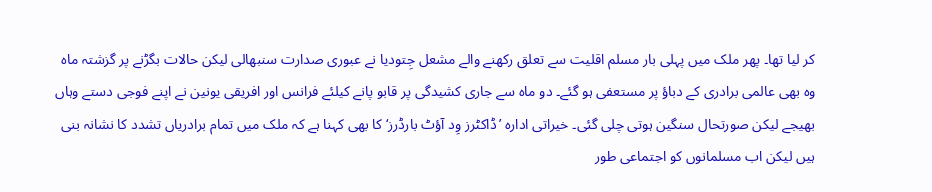کر لیا تھا۔ پھر ملک میں پہلی بار مسلم اقلیت سے تعلق رکھنے والے مشعل جِتودیا نے عبوری صدارت سنبھالی لیکن حالات بگڑنے پر گزشتہ ماہ وہ بھی عالمی برادری کے دباؤ پر مستعفی ہو گئے۔ دو ماہ سے جاری کشیدگی پر قابو پانے کیلئے فرانس اور افریقی یونین نے اپنے فوجی دستے وہاں بھیجے لیکن صورتحال سنگین ہوتی چلی گئی۔ خیراتی ادارہ ’ڈاکٹرز وِد آؤٹ بارڈرز‘ کا بھی کہنا ہے کہ ملک میں تمام برادریاں تشدد کا نشانہ بنی ہیں لیکن اب مسلمانوں کو اجتماعی طور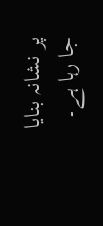پر نشانہ بنایا جا رہا ہے۔